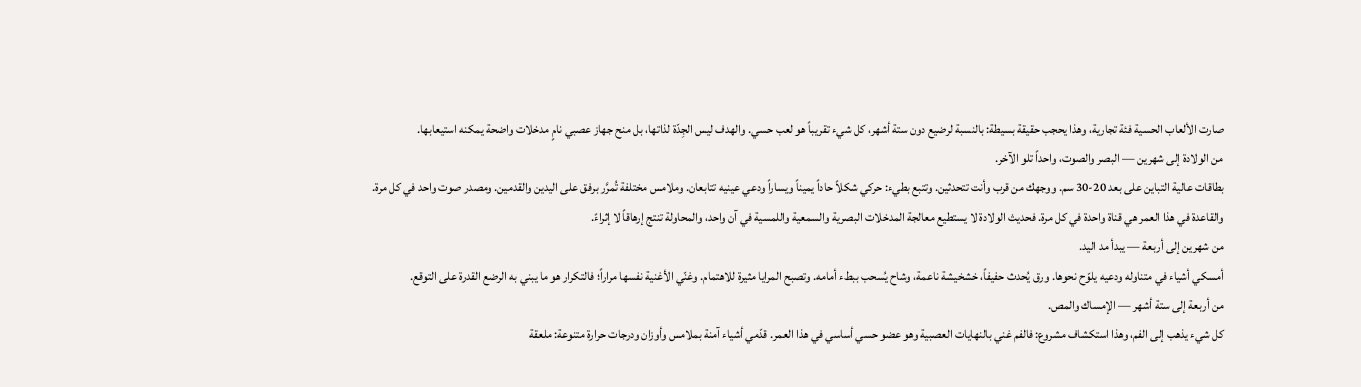صارت الألعاب الحسية فئة تجارية، وهذا يحجب حقيقة بسيطة: بالنسبة لرضيع دون ستة أشهر، كل شيء تقريباً هو لعب حسي. والهدف ليس الجِدّة لذاتها، بل منح جهاز عصبي نامٍ مدخلات واضحة يمكنه استيعابها.
من الولادة إلى شهرين — البصر والصوت، واحداً تلو الآخر.
بطاقات عالية التباين على بعد 20-30 سم. ووجهك من قرب وأنت تتحدثين. وتتبع بطيء: حركي شكلاً حاداً يميناً ويساراً ودعي عينيه تتابعان. وملامس مختلفة تُمرَّر برفق على اليدين والقدمين. ومصدر صوت واحد في كل مرة.
والقاعدة في هذا العمر هي قناة واحدة في كل مرة. فحديث الولادة لا يستطيع معالجة المدخلات البصرية والسمعية واللمسية في آن واحد، والمحاولة تنتج إرهاقاً لا إثراءً.
من شهرين إلى أربعة — يبدأ مد اليد.
أمسكي أشياء في متناوله ودعيه يلوّح نحوها. ورق يُحدث حفيفاً، خشخيشة ناعمة، وشاح يُسحب ببطء أمامه. وتصبح المرايا مثيرة للاهتمام. وغنّي الأغنية نفسها مراراً؛ فالتكرار هو ما يبني به الرضع القدرة على التوقع.
من أربعة إلى ستة أشهر — الإمساك والمص.
كل شيء يذهب إلى الفم، وهذا استكشاف مشروع: فالفم غني بالنهايات العصبية وهو عضو حسي أساسي في هذا العمر. قدّمي أشياء آمنة بملامس وأوزان ودرجات حرارة متنوعة: ملعقة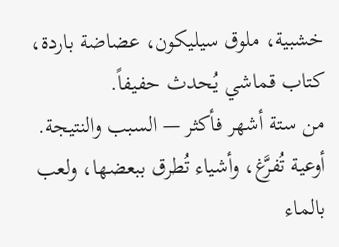خشبية، ملوق سيليكون، عضاضة باردة، كتاب قماشي يُحدث حفيفاً.
من ستة أشهر فأكثر — السبب والنتيجة.
أوعية تُفرَّغ، وأشياء تُطرق ببعضها، ولعب بالماء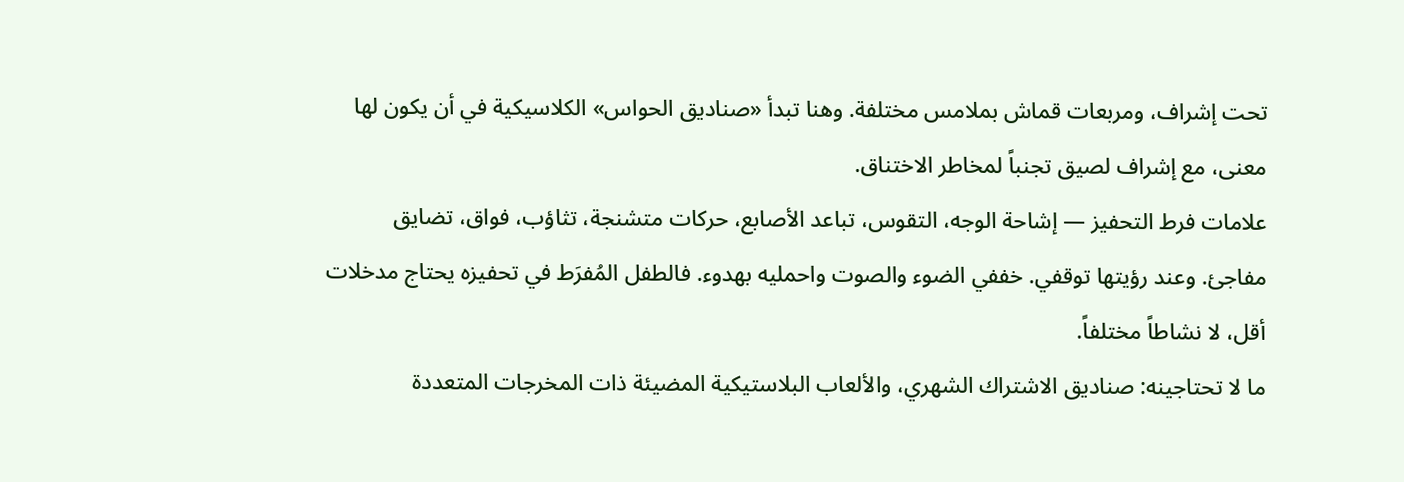تحت إشراف، ومربعات قماش بملامس مختلفة. وهنا تبدأ «صناديق الحواس» الكلاسيكية في أن يكون لها معنى، مع إشراف لصيق تجنباً لمخاطر الاختناق.
علامات فرط التحفيز — إشاحة الوجه، التقوس، تباعد الأصابع، حركات متشنجة، تثاؤب، فواق، تضايق مفاجئ. وعند رؤيتها توقفي. خففي الضوء والصوت واحمليه بهدوء. فالطفل المُفرَط في تحفيزه يحتاج مدخلات أقل، لا نشاطاً مختلفاً.
ما لا تحتاجينه: صناديق الاشتراك الشهري، والألعاب البلاستيكية المضيئة ذات المخرجات المتعددة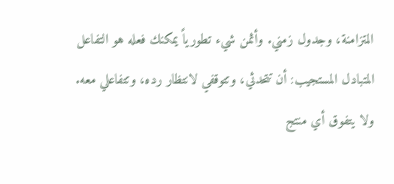المتزامنة، وجدول زمني. وأثمن شيء تطورياً يمكنك فعله هو التفاعل المتبادل المستجيب: أن تتحدثي، وتتوقفي لانتظار رده، وتتفاعلي معه. ولا يتفوق أي منتج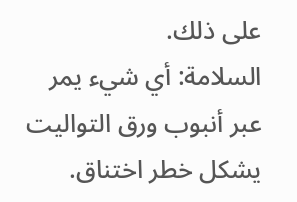على ذلك.
السلامة: أي شيء يمر عبر أنبوب ورق التواليت يشكل خطر اختناق.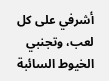أشرفي على كل لعب، وتجنبي الخيوط السائبة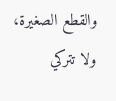والقطع الصغيرة، ولا تتركي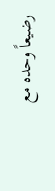رضيعاً وحده مع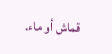قماش أو ماء.